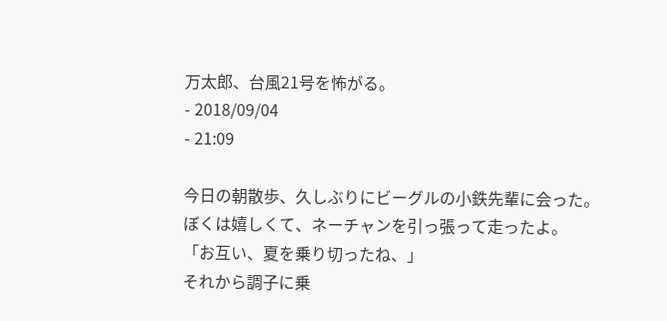万太郎、台風21号を怖がる。
- 2018/09/04
- 21:09

今日の朝散歩、久しぶりにビーグルの小鉄先輩に会った。
ぼくは嬉しくて、ネーチャンを引っ張って走ったよ。
「お互い、夏を乗り切ったね、」
それから調子に乗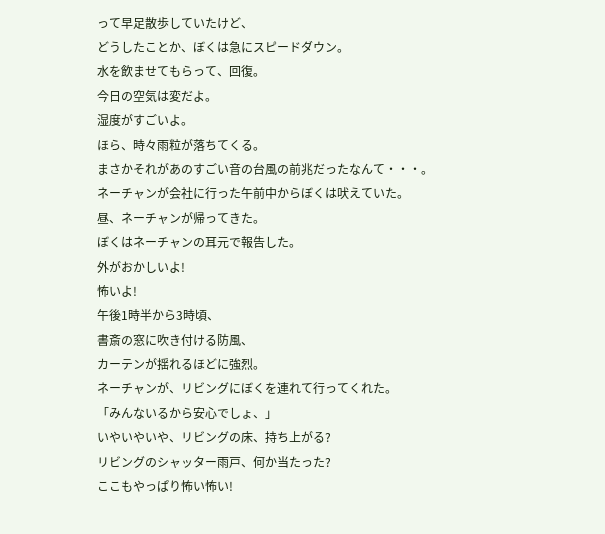って早足散歩していたけど、
どうしたことか、ぼくは急にスピードダウン。
水を飲ませてもらって、回復。
今日の空気は変だよ。
湿度がすごいよ。
ほら、時々雨粒が落ちてくる。
まさかそれがあのすごい音の台風の前兆だったなんて・・・。
ネーチャンが会社に行った午前中からぼくは吠えていた。
昼、ネーチャンが帰ってきた。
ぼくはネーチャンの耳元で報告した。
外がおかしいよ!
怖いよ!
午後1時半から3時頃、
書斎の窓に吹き付ける防風、
カーテンが揺れるほどに強烈。
ネーチャンが、リビングにぼくを連れて行ってくれた。
「みんないるから安心でしょ、」
いやいやいや、リビングの床、持ち上がる?
リビングのシャッター雨戸、何か当たった?
ここもやっぱり怖い怖い!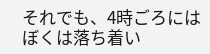それでも、4時ごろにはぼくは落ち着い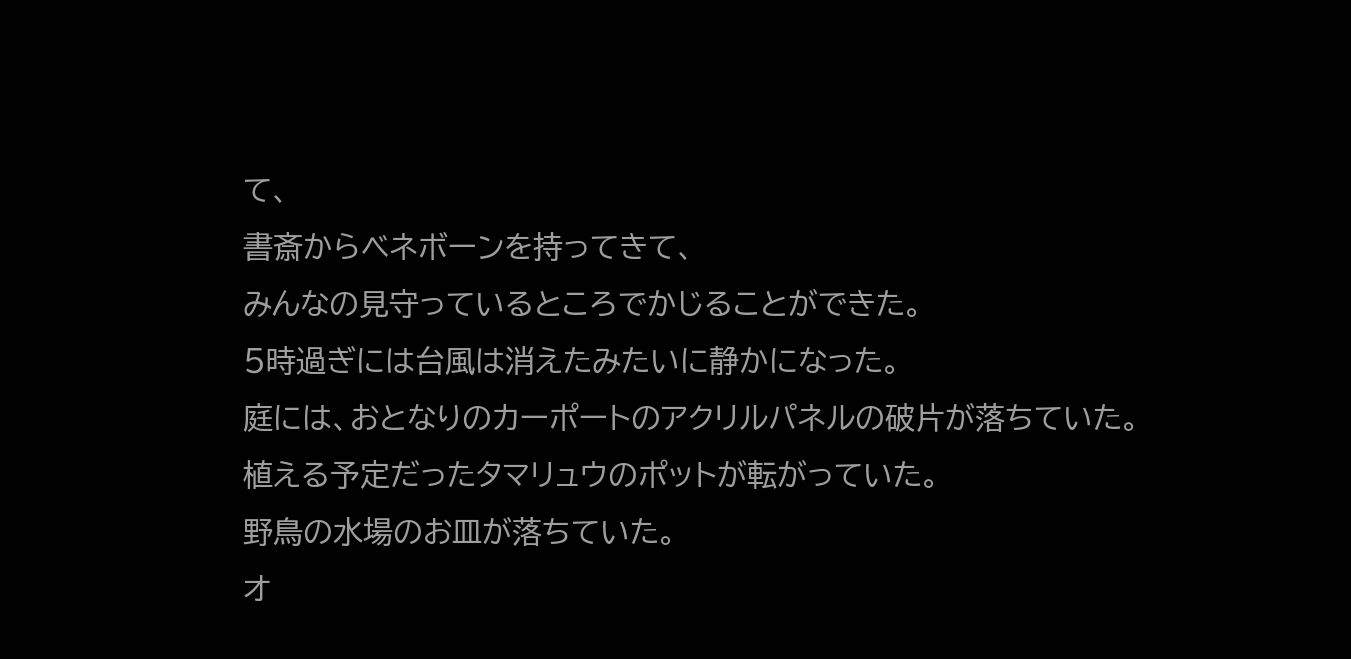て、
書斎からベネボーンを持ってきて、
みんなの見守っているところでかじることができた。
5時過ぎには台風は消えたみたいに静かになった。
庭には、おとなりのカーポートのアクリルパネルの破片が落ちていた。
植える予定だったタマリュウのポットが転がっていた。
野鳥の水場のお皿が落ちていた。
オ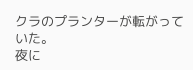クラのプランターが転がっていた。
夜に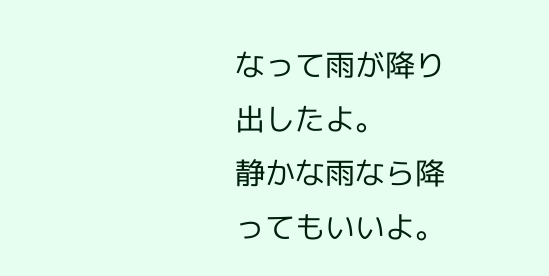なって雨が降り出したよ。
静かな雨なら降ってもいいよ。